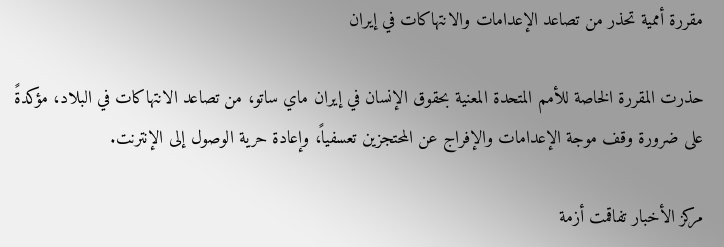مقررة أممية تحذر من تصاعد الإعدامات والانتهاكات في إيران

حذرت المقررة الخاصة للأمم المتحدة المعنية بحقوق الإنسان في إيران ماي ساتو، من تصاعد الانتهاكات في البلاد، مؤكدةً على ضرورة وقف موجة الإعدامات والإفراج عن المحتجزين تعسفياً، وإعادة حرية الوصول إلى الإنترنت.

مركز الأخبار تفاقمت أزمة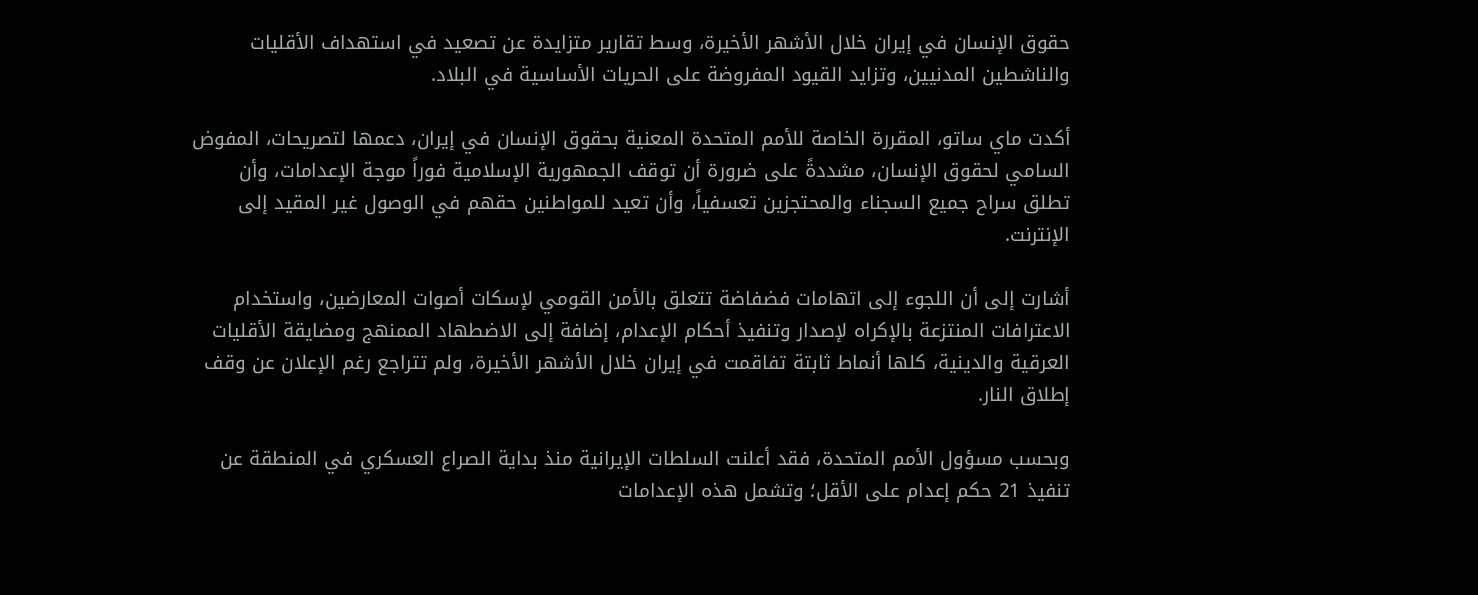حقوق الإنسان في إيران خلال الأشهر الأخيرة، وسط تقارير متزايدة عن تصعيد في استهداف الأقليات والناشطين المدنيين، وتزايد القيود المفروضة على الحريات الأساسية في البلاد.

أكدت ماي ساتو، المقررة الخاصة للأمم المتحدة المعنية بحقوق الإنسان في إيران، دعمها لتصريحات، المفوض السامي لحقوق الإنسان، مشددةً على ضرورة أن توقف الجمهورية الإسلامية فوراً موجة الإعدامات، وأن تطلق سراح جميع السجناء والمحتجزين تعسفياً، وأن تعيد للمواطنين حقهم في الوصول غير المقيد إلى الإنترنت.

أشارت إلى أن اللجوء إلى اتهامات فضفاضة تتعلق بالأمن القومي لإسكات أصوات المعارضين، واستخدام الاعترافات المنتزعة بالإكراه لإصدار وتنفيذ أحكام الإعدام، إضافة إلى الاضطهاد الممنهج ومضايقة الأقليات العرقية والدينية، كلها أنماط ثابتة تفاقمت في إيران خلال الأشهر الأخيرة، ولم تتراجع رغم الإعلان عن وقف إطلاق النار.

وبحسب مسؤول الأمم المتحدة، فقد أعلنت السلطات الإيرانية منذ بداية الصراع العسكري في المنطقة عن تنفيذ 21 حكم إعدام على الأقل؛ وتشمل هذه الإعدامات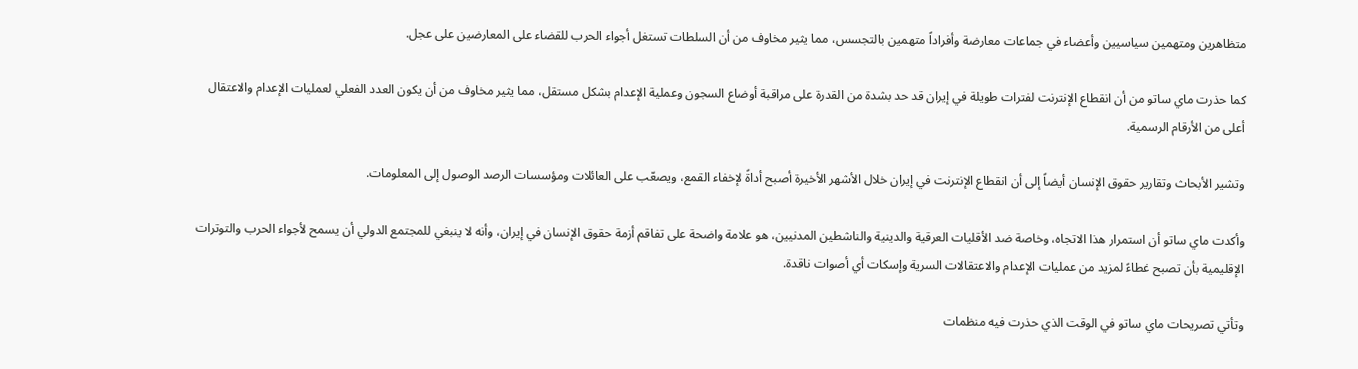متظاهرين ومتهمين سياسيين وأعضاء في جماعات معارضة وأفراداً متهمين بالتجسس، مما يثير مخاوف من أن السلطات تستغل أجواء الحرب للقضاء على المعارضين على عجل.

كما حذرت ماي ساتو من أن انقطاع الإنترنت لفترات طويلة في إيران قد حد بشدة من القدرة على مراقبة أوضاع السجون وعملية الإعدام بشكل مستقل، مما يثير مخاوف من أن يكون العدد الفعلي لعمليات الإعدام والاعتقال أعلى من الأرقام الرسمية.

وتشير الأبحاث وتقارير حقوق الإنسان أيضاً إلى أن انقطاع الإنترنت في إيران خلال الأشهر الأخيرة أصبح أداةً لإخفاء القمع، ويصعّب على العائلات ومؤسسات الرصد الوصول إلى المعلومات.

وأكدت ماي ساتو أن استمرار هذا الاتجاه، وخاصة ضد الأقليات العرقية والدينية والناشطين المدنيين، هو علامة واضحة على تفاقم أزمة حقوق الإنسان في إيران، وأنه لا ينبغي للمجتمع الدولي أن يسمح لأجواء الحرب والتوترات الإقليمية بأن تصبح غطاءً لمزيد من عمليات الإعدام والاعتقالات السرية وإسكات أي أصوات ناقدة.

وتأتي تصريحات ماي ساتو في الوقت الذي حذرت فيه منظمات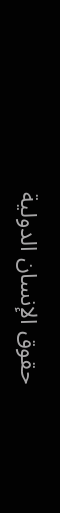حقوق الإنسان الدولية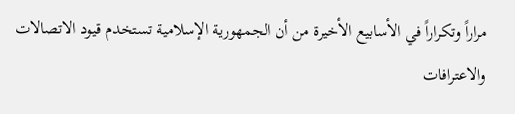مراراً وتكراراً في الأسابيع الأخيرة من أن الجمهورية الإسلامية تستخدم قيود الاتصالات والاعترافات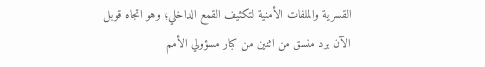القسرية والملفات الأمنية لتكثيف القمع الداخلي؛ وهو اتجاه قوبل الآن برد منسق من اثنين من كبار مسؤولي الأمم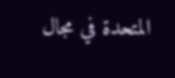المتحدة في مجال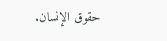حقوق الإنسان.